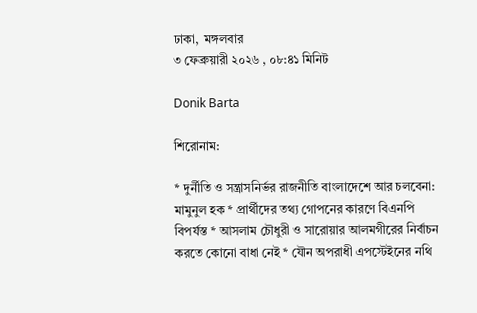ঢাকা,  মঙ্গলবার
৩ ফেব্রুয়ারী ২০২৬ , ০৮:৪১ মিনিট

Donik Barta

শিরোনাম:

* দুর্নীতি ও সন্ত্রাসনির্ভর রাজনীতি বাংলাদেশে আর চলবেনা: মামুনুল হক * প্রার্থীদের তথ্য গোপনের কারণে বিএনপি বিপর্যস্ত * আসলাম চৌধুরী ও সারোয়ার আলমগীরের নির্বাচন করতে কোনো বাধা নেই * যৌন অপরাধী এপস্টেইনের নথি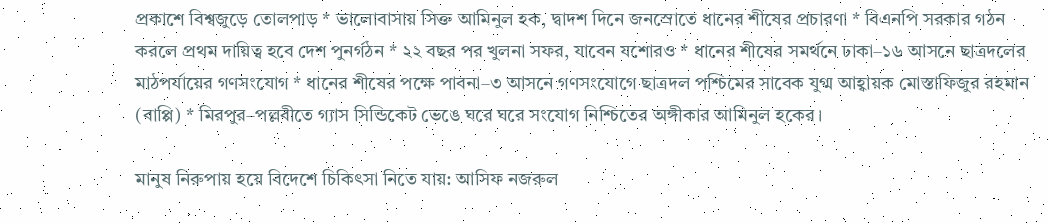প্রকাশে বিশ্বজুড়ে তোলপাড় * ভালোবাসায় সিক্ত আমিনুল হক, দ্বাদশ দিনে জনস্রোতে ধানের শীষের প্রচারণা * বিএনপি সরকার গঠন করলে প্রথম দায়িত্ব হবে দেশ পুনর্গঠন * ২২ বছর পর খুলনা সফর, যাবেন যশোরও * ধানের শীষের সমর্থনে ঢাকা–১৬ আসনে ছাত্রদলের মাঠপর্যায়ের গণসংযোগ * ধানের শীষের পক্ষে পাবনা–৩ আসনে গণসংযোগে ছাত্রদল পশ্চিমের সাবেক যুগ্ম আহ্বায়ক মোস্তাফিজুর রহমান (বাপ্পি) * মিরপুর–পল্লবীতে গ্যাস সিন্ডিকেট ভেঙে ঘরে ঘরে সংযোগ নিশ্চিতের অঙ্গীকার আমিনুল হকের।

মানুষ নিরুপায় হয়ে বিদেশে চিকিৎসা নিতে যায়: আসিফ নজরুল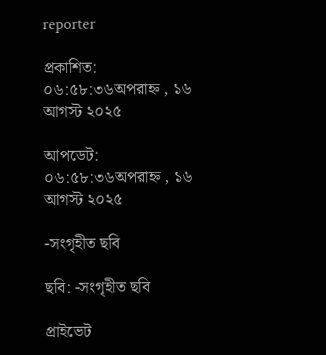reporter

প্রকাশিত: ০৬:৫৮:৩৬অপরাহ্ন , ১৬ আগস্ট ২০২৫

আপডেট: ০৬:৫৮:৩৬অপরাহ্ন , ১৬ আগস্ট ২০২৫

-সংগৃহীত ছবি

ছবি: -সংগৃহীত ছবি

প্রাইভেট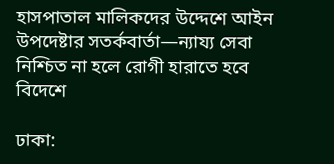হাসপাতাল মালিকদের উদ্দেশে আইন উপদেষ্টার সতর্কবার্তা—ন্যায্য সেবা নিশ্চিত না হলে রোগী হারাতে হবে বিদেশে

ঢাকা: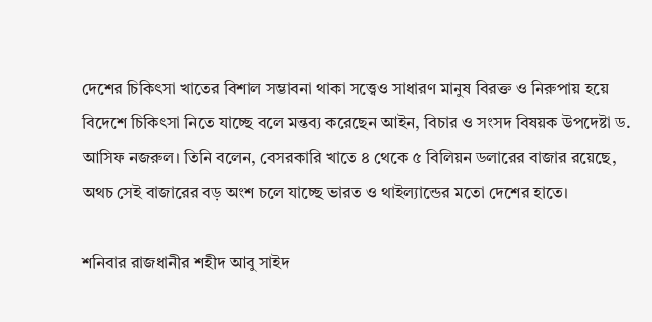দেশের চিকিৎসা খাতের বিশাল সম্ভাবনা থাকা সত্ত্বেও সাধারণ মানুষ বিরক্ত ও নিরুপায় হয়ে বিদেশে চিকিৎসা নিতে যাচ্ছে বলে মন্তব্য করেছেন আইন, বিচার ও সংসদ বিষয়ক উপদেষ্টা ড. আসিফ নজরুল। তিনি বলেন, বেসরকারি খাতে ৪ থেকে ৫ বিলিয়ন ডলারের বাজার রয়েছে, অথচ সেই বাজারের বড় অংশ চলে যাচ্ছে ভারত ও থাইল্যান্ডের মতো দেশের হাতে।

শনিবার রাজধানীর শহীদ আবু সাইদ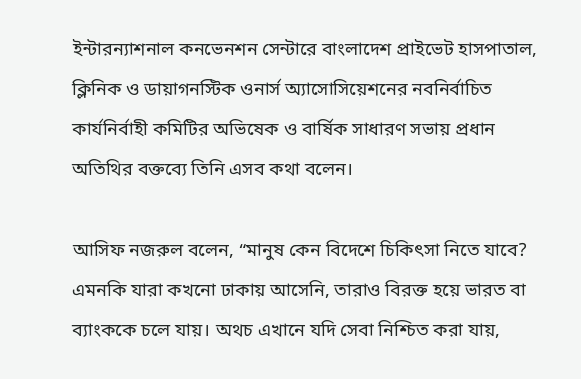ইন্টারন্যাশনাল কনভেনশন সেন্টারে বাংলাদেশ প্রাইভেট হাসপাতাল, ক্লিনিক ও ডায়াগনস্টিক ওনার্স অ্যাসোসিয়েশনের নবনির্বাচিত কার্যনির্বাহী কমিটির অভিষেক ও বার্ষিক সাধারণ সভায় প্রধান অতিথির বক্তব্যে তিনি এসব কথা বলেন।

আসিফ নজরুল বলেন, “মানুষ কেন বিদেশে চিকিৎসা নিতে যাবে? এমনকি যারা কখনো ঢাকায় আসেনি, তারাও বিরক্ত হয়ে ভারত বা ব্যাংককে চলে যায়। অথচ এখানে যদি সেবা নিশ্চিত করা যায়,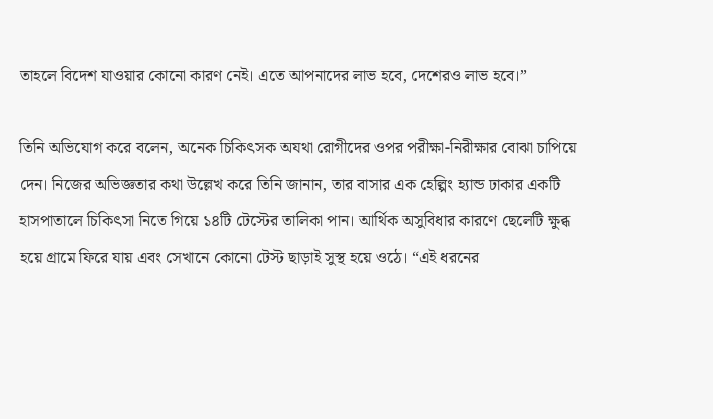তাহলে বিদেশ যাওয়ার কোনো কারণ নেই। এতে আপনাদের লাভ হবে, দেশেরও লাভ হবে।”

তিনি অভিযোগ করে বলেন, অনেক চিকিৎসক অযথা রোগীদের ওপর পরীক্ষা-নিরীক্ষার বোঝা চাপিয়ে দেন। নিজের অভিজ্ঞতার কথা উল্লেখ করে তিনি জানান, তার বাসার এক হেল্পিং হ্যান্ড ঢাকার একটি হাসপাতালে চিকিৎসা নিতে গিয়ে ১৪টি টেস্টের তালিকা পান। আর্থিক অসুবিধার কারণে ছেলেটি ক্ষুব্ধ হয়ে গ্রামে ফিরে যায় এবং সেখানে কোনো টেস্ট ছাড়াই সুস্থ হয়ে ওঠে। “এই ধরনের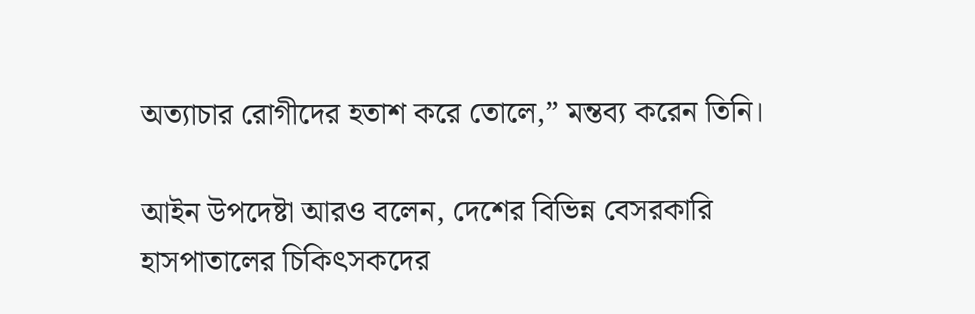অত্যাচার রোগীদের হতাশ করে তোলে,” মন্তব্য করেন তিনি।

আইন উপদেষ্টা আরও বলেন, দেশের বিভিন্ন বেসরকারি হাসপাতালের চিকিৎসকদের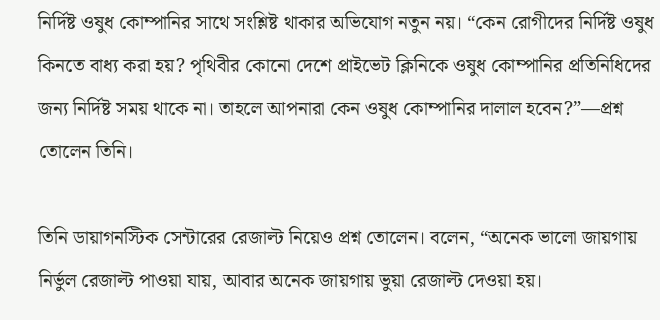নির্দিষ্ট ওষুধ কোম্পানির সাথে সংশ্লিষ্ট থাকার অভিযোগ নতুন নয়। “কেন রোগীদের নির্দিষ্ট ওষুধ কিনতে বাধ্য করা হয়? পৃথিবীর কোনো দেশে প্রাইভেট ক্লিনিকে ওষুধ কোম্পানির প্রতিনিধিদের জন্য নির্দিষ্ট সময় থাকে না। তাহলে আপনারা কেন ওষুধ কোম্পানির দালাল হবেন?”—প্রশ্ন তোলেন তিনি।

তিনি ডায়াগনস্টিক সেন্টারের রেজাল্ট নিয়েও প্রশ্ন তোলেন। বলেন, “অনেক ভালো জায়গায় নির্ভুল রেজাল্ট পাওয়া যায়, আবার অনেক জায়গায় ভুয়া রেজাল্ট দেওয়া হয়।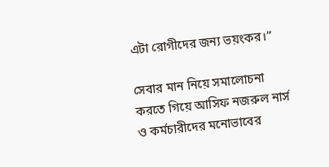এটা রোগীদের জন্য ভয়ংকর।”

সেবার মান নিয়ে সমালোচনা করতে গিয়ে আসিফ নজরুল নার্স ও কর্মচারীদের মনোভাবের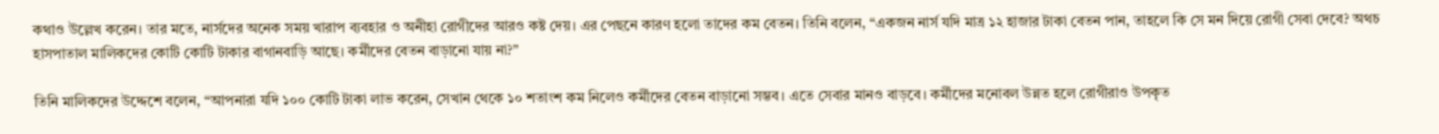কথাও উল্লেখ করেন। তার মতে, নার্সদের অনেক সময় খারাপ ব্যবহার ও অনীহা রোগীদের আরও কষ্ট দেয়। এর পেছনে কারণ হলো তাদের কম বেতন। তিনি বলেন, “একজন নার্স যদি মাত্র ১২ হাজার টাকা বেতন পান, তাহলে কি সে মন দিয়ে রোগী সেবা দেবে? অথচ হাসপাতাল মালিকদের কোটি কোটি টাকার বাগানবাড়ি আছে। কর্মীদের বেতন বাড়ানো যায় না?”

তিনি মালিকদের উদ্দেশে বলেন, “আপনারা যদি ১০০ কোটি টাকা লাভ করেন, সেখান থেকে ১০ শতাংশ কম নিলেও কর্মীদের বেতন বাড়ানো সম্ভব। এতে সেবার মানও বাড়বে। কর্মীদের মনোবল উন্নত হলে রোগীরাও উপকৃত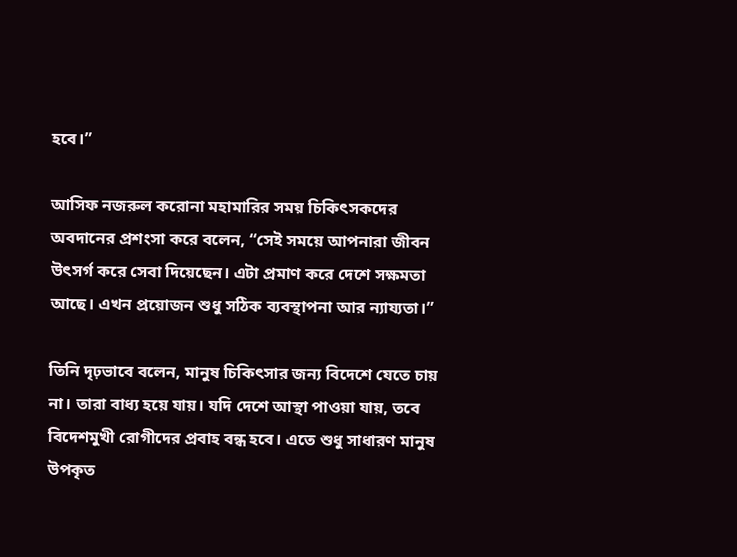হবে।”

আসিফ নজরুল করোনা মহামারির সময় চিকিৎসকদের অবদানের প্রশংসা করে বলেন, “সেই সময়ে আপনারা জীবন উৎসর্গ করে সেবা দিয়েছেন। এটা প্রমাণ করে দেশে সক্ষমতা আছে। এখন প্রয়োজন শুধু সঠিক ব্যবস্থাপনা আর ন্যায্যতা।”

তিনি দৃঢ়ভাবে বলেন, মানুষ চিকিৎসার জন্য বিদেশে যেতে চায় না। তারা বাধ্য হয়ে যায়। যদি দেশে আস্থা পাওয়া যায়, তবে বিদেশমুখী রোগীদের প্রবাহ বন্ধ হবে। এতে শুধু সাধারণ মানুষ উপকৃত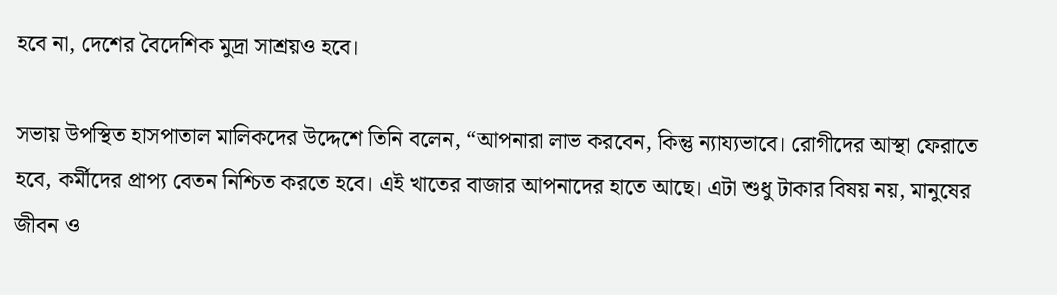হবে না, দেশের বৈদেশিক মুদ্রা সাশ্রয়ও হবে।

সভায় উপস্থিত হাসপাতাল মালিকদের উদ্দেশে তিনি বলেন, “আপনারা লাভ করবেন, কিন্তু ন্যায্যভাবে। রোগীদের আস্থা ফেরাতে হবে, কর্মীদের প্রাপ্য বেতন নিশ্চিত করতে হবে। এই খাতের বাজার আপনাদের হাতে আছে। এটা শুধু টাকার বিষয় নয়, মানুষের জীবন ও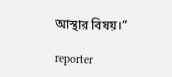আস্থার বিষয়।”

reporter